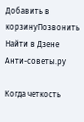Добавить в корзинуПозвонить
Найти в Дзене
Анти-советы.ру

Когда четкость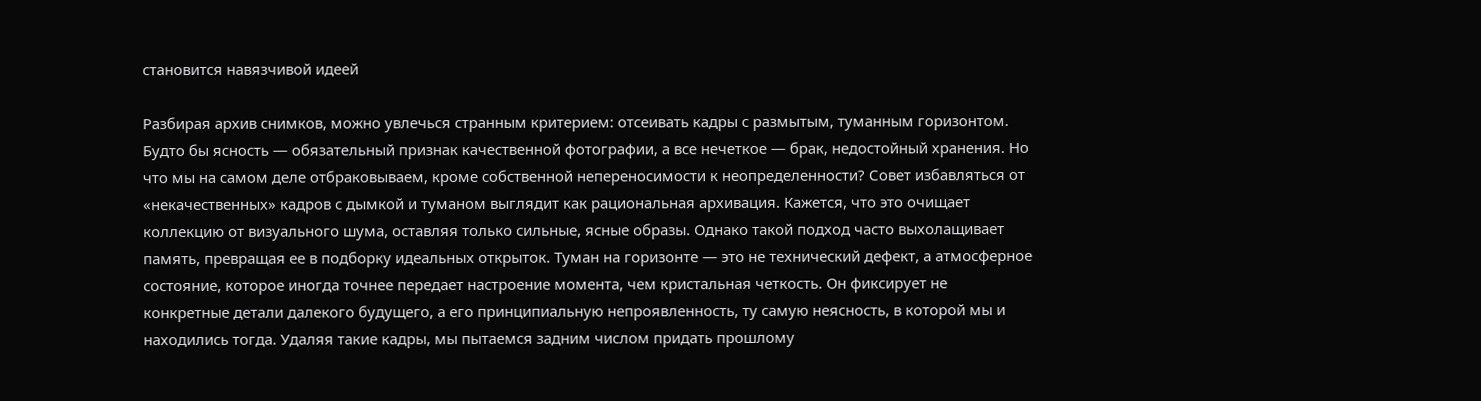становится навязчивой идеей

Разбирая архив снимков, можно увлечься странным критерием: отсеивать кадры с размытым, туманным горизонтом. Будто бы ясность — обязательный признак качественной фотографии, а все нечеткое — брак, недостойный хранения. Но что мы на самом деле отбраковываем, кроме собственной непереносимости к неопределенности? Совет избавляться от «некачественных» кадров с дымкой и туманом выглядит как рациональная архивация. Кажется, что это очищает коллекцию от визуального шума, оставляя только сильные, ясные образы. Однако такой подход часто выхолащивает память, превращая ее в подборку идеальных открыток. Туман на горизонте — это не технический дефект, а атмосферное состояние, которое иногда точнее передает настроение момента, чем кристальная четкость. Он фиксирует не конкретные детали далекого будущего, а его принципиальную непроявленность, ту самую неясность, в которой мы и находились тогда. Удаляя такие кадры, мы пытаемся задним числом придать прошлому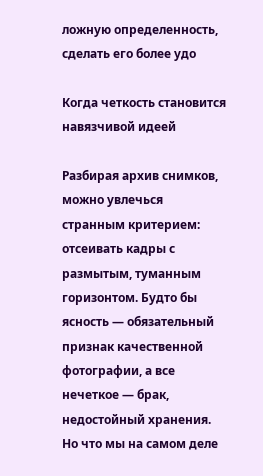ложную определенность, сделать его более удо

Когда четкость становится навязчивой идеей

Разбирая архив снимков, можно увлечься странным критерием: отсеивать кадры с размытым, туманным горизонтом. Будто бы ясность — обязательный признак качественной фотографии, а все нечеткое — брак, недостойный хранения. Но что мы на самом деле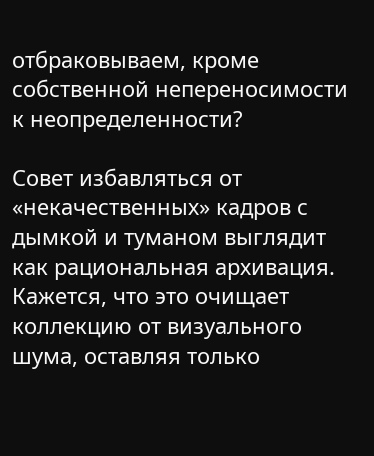отбраковываем, кроме собственной непереносимости к неопределенности?

Совет избавляться от «некачественных» кадров с дымкой и туманом выглядит как рациональная архивация. Кажется, что это очищает коллекцию от визуального шума, оставляя только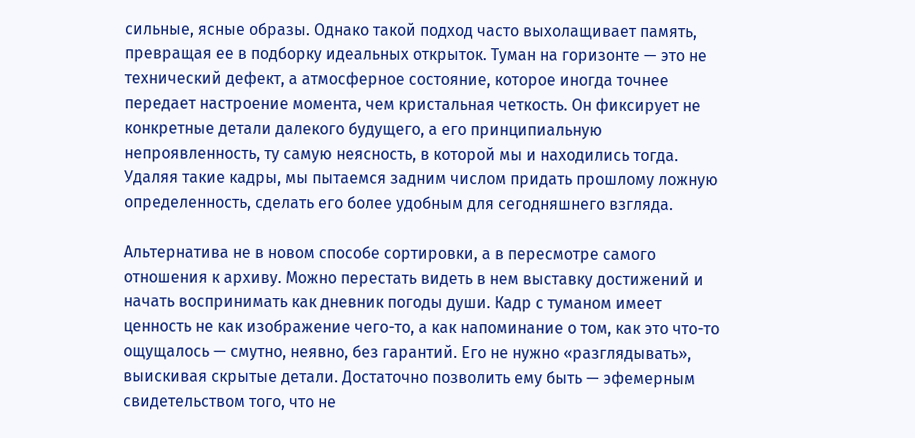сильные, ясные образы. Однако такой подход часто выхолащивает память, превращая ее в подборку идеальных открыток. Туман на горизонте — это не технический дефект, а атмосферное состояние, которое иногда точнее передает настроение момента, чем кристальная четкость. Он фиксирует не конкретные детали далекого будущего, а его принципиальную непроявленность, ту самую неясность, в которой мы и находились тогда. Удаляя такие кадры, мы пытаемся задним числом придать прошлому ложную определенность, сделать его более удобным для сегодняшнего взгляда.

Альтернатива не в новом способе сортировки, а в пересмотре самого отношения к архиву. Можно перестать видеть в нем выставку достижений и начать воспринимать как дневник погоды души. Кадр с туманом имеет ценность не как изображение чего-то, а как напоминание о том, как это что-то ощущалось — смутно, неявно, без гарантий. Его не нужно «разглядывать», выискивая скрытые детали. Достаточно позволить ему быть — эфемерным свидетельством того, что не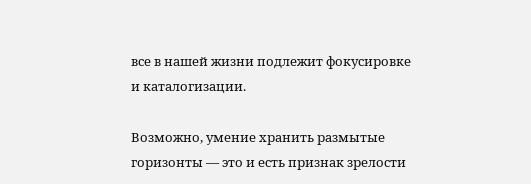все в нашей жизни подлежит фокусировке и каталогизации.

Возможно, умение хранить размытые горизонты — это и есть признак зрелости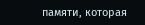памяти, которая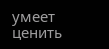умеет ценить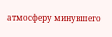атмосферу минувшего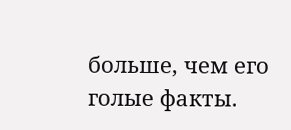больше, чем его голые факты.